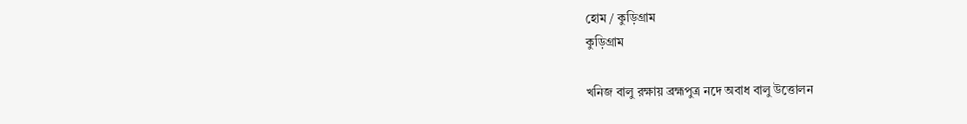হোম / কুড়িগ্রাম
কুড়িগ্রাম

খনিজ বালু রক্ষায় ব্রহ্মপুত্র নদে অবাধ বালু উত্তোলন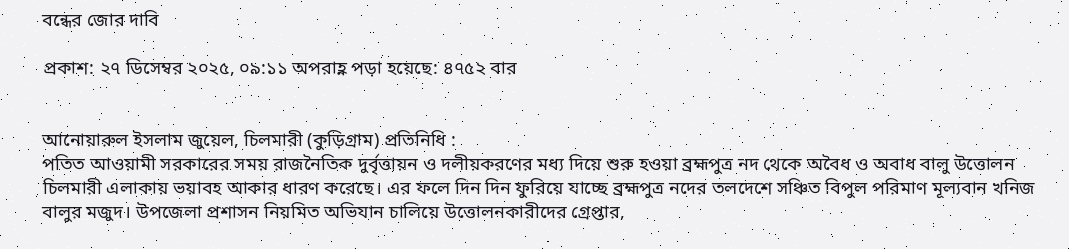বন্ধের জোর দাবি

প্রকাশ: ২৭ ডিসেম্বর ২০২৫, ০৯:১১ অপরাহ্ণ পড়া হয়েছে: ৪৭৫২ বার


আনোয়ারুল ইসলাম জুয়েল, চিলমারী (কুড়িগ্রাম) প্রতিনিধি :
পতিত আওয়ামী সরকারের সময় রাজনৈতিক দুর্বৃত্তায়ন ও দলীয়করণের মধ্য দিয়ে শুরু হওয়া ব্রহ্মপুত্র নদ থেকে অবৈধ ও অবাধ বালু উত্তোলন চিলমারী এলাকায় ভয়াবহ আকার ধারণ করেছে। এর ফলে দিন দিন ফুরিয়ে যাচ্ছে ব্রহ্মপুত্র নদের তলদেশে সঞ্চিত বিপুল পরিমাণ মূল্যবান খনিজ বালুর মজুদ। উপজেলা প্রশাসন নিয়মিত অভিযান চালিয়ে উত্তোলনকারীদের গ্রেপ্তার,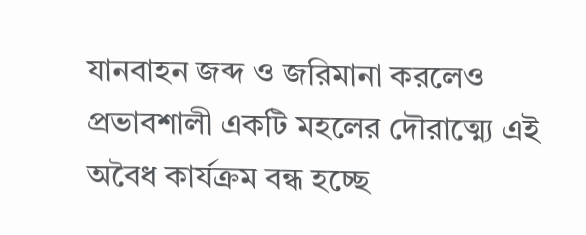যানবাহন জব্দ ও জরিমানা করলেও প্রভাবশালী একটি মহলের দৌরাত্ম্যে এই অবৈধ কার্যক্রম বন্ধ হচ্ছে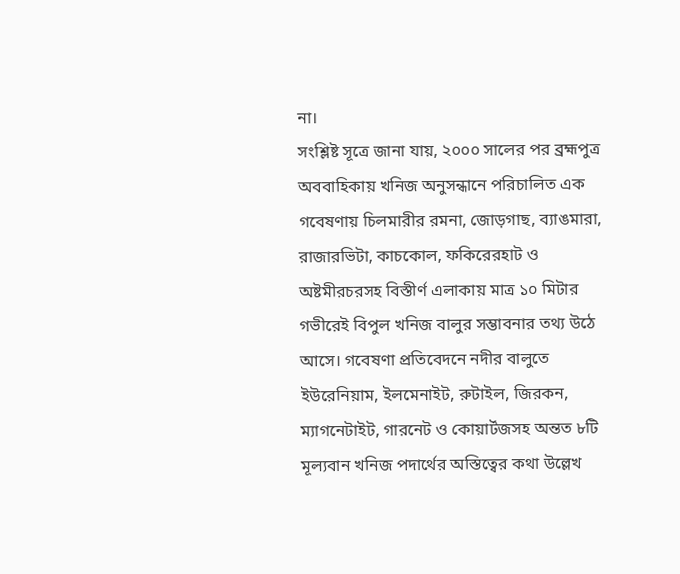না।
সংশ্লিষ্ট সূত্রে জানা যায়, ২০০০ সালের পর ব্রহ্মপুত্র অববাহিকায় খনিজ অনুসন্ধানে পরিচালিত এক গবেষণায় চিলমারীর রমনা, জোড়গাছ, ব্যাঙমারা, রাজারভিটা, কাচকোল, ফকিরেরহাট ও অষ্টমীরচরসহ বিস্তীর্ণ এলাকায় মাত্র ১০ মিটার গভীরেই বিপুল খনিজ বালুর সম্ভাবনার তথ্য উঠে আসে। গবেষণা প্রতিবেদনে নদীর বালুতে ইউরেনিয়াম, ইলমেনাইট, রুটাইল, জিরকন, ম্যাগনেটাইট, গারনেট ও কোয়ার্টজসহ অন্তত ৮টি মূল্যবান খনিজ পদার্থের অস্তিত্বের কথা উল্লেখ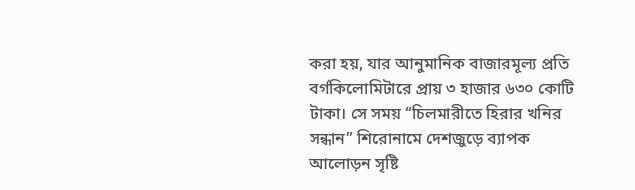করা হয়, যার আনুমানিক বাজারমূল্য প্রতি বর্গকিলোমিটারে প্রায় ৩ হাজার ৬৩০ কোটি টাকা। সে সময় “চিলমারীতে হিরার খনির সন্ধান” শিরোনামে দেশজুড়ে ব্যাপক আলোড়ন সৃষ্টি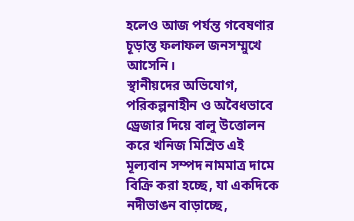হলেও আজ পর্যন্ত গবেষণার চূড়ান্ত ফলাফল জনসম্মুখে আসেনি।
স্থানীয়দের অভিযোগ, পরিকল্পনাহীন ও অবৈধভাবে ড্রেজার দিয়ে বালু উত্তোলন করে খনিজ মিশ্রিত এই মূল্যবান সম্পদ নামমাত্র দামে বিক্রি করা হচ্ছে, যা একদিকে নদীভাঙন বাড়াচ্ছে,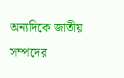অন্যদিকে জাতীয় সম্পদের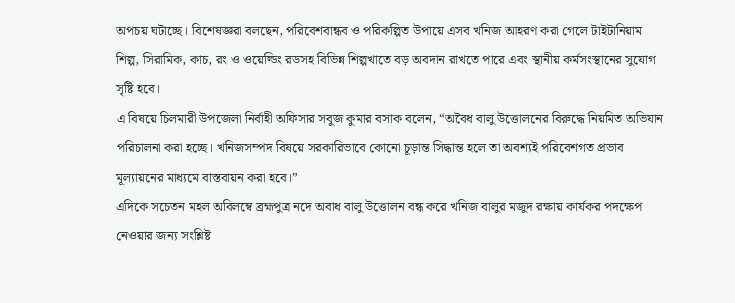অপচয় ঘটাচ্ছে। বিশেষজ্ঞরা বলছেন, পরিবেশবান্ধব ও পরিকল্পিত উপায়ে এসব খনিজ আহরণ করা গেলে টাইটানিয়াম শিল্প, সিরামিক, কাচ, রং ও ওয়েল্ডিং রডসহ বিভিন্ন শিল্পখাতে বড় অবদান রাখতে পারে এবং স্থানীয় কর্মসংস্থানের সুযোগ সৃষ্টি হবে।
এ বিষয়ে চিলমারী উপজেলা নির্বাহী অফিসার সবুজ কুমার বসাক বলেন, “অবৈধ বালু উত্তোলনের বিরুদ্ধে নিয়মিত অভিযান পরিচালনা করা হচ্ছে। খনিজসম্পদ বিষয়ে সরকারিভাবে কোনো চূড়ান্ত সিদ্ধান্ত হলে তা অবশ্যই পরিবেশগত প্রভাব মূল্যায়নের মাধ্যমে বাস্তবায়ন করা হবে।”
এদিকে সচেতন মহল অবিলম্বে ব্রহ্মপুত্র নদে অবাধ বালু উত্তোলন বন্ধ করে খনিজ বালুর মজুদ রক্ষায় কার্যকর পদক্ষেপ নেওয়ার জন্য সংশ্লিষ্ট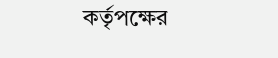কর্তৃপক্ষের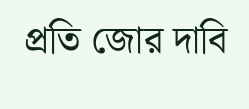প্রতি জোর দাবি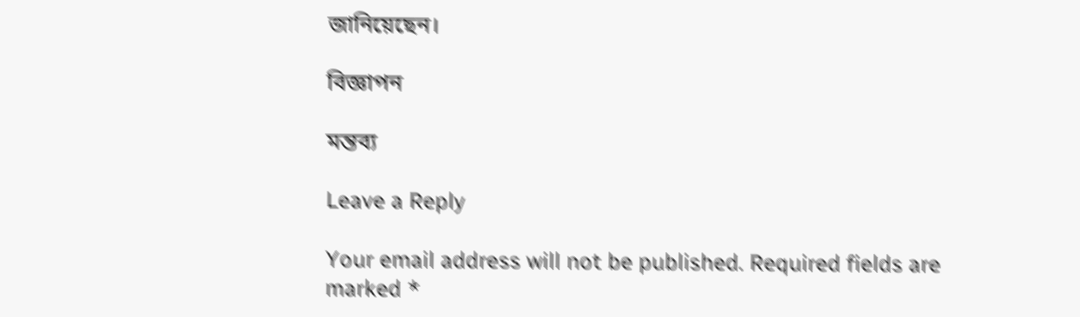জানিয়েছেন।

বিজ্ঞাপন

মন্তব্য

Leave a Reply

Your email address will not be published. Required fields are marked *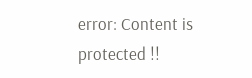error: Content is protected !!